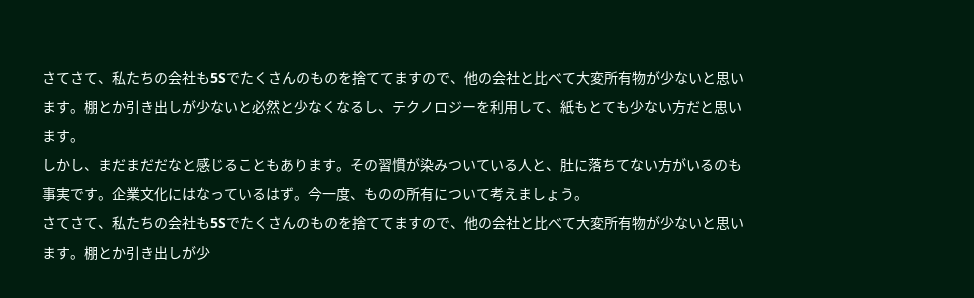さてさて、私たちの会社も5Sでたくさんのものを捨ててますので、他の会社と比べて大変所有物が少ないと思います。棚とか引き出しが少ないと必然と少なくなるし、テクノロジーを利用して、紙もとても少ない方だと思います。
しかし、まだまだだなと感じることもあります。その習慣が染みついている人と、肚に落ちてない方がいるのも事実です。企業文化にはなっているはず。今一度、ものの所有について考えましょう。
さてさて、私たちの会社も5Sでたくさんのものを捨ててますので、他の会社と比べて大変所有物が少ないと思います。棚とか引き出しが少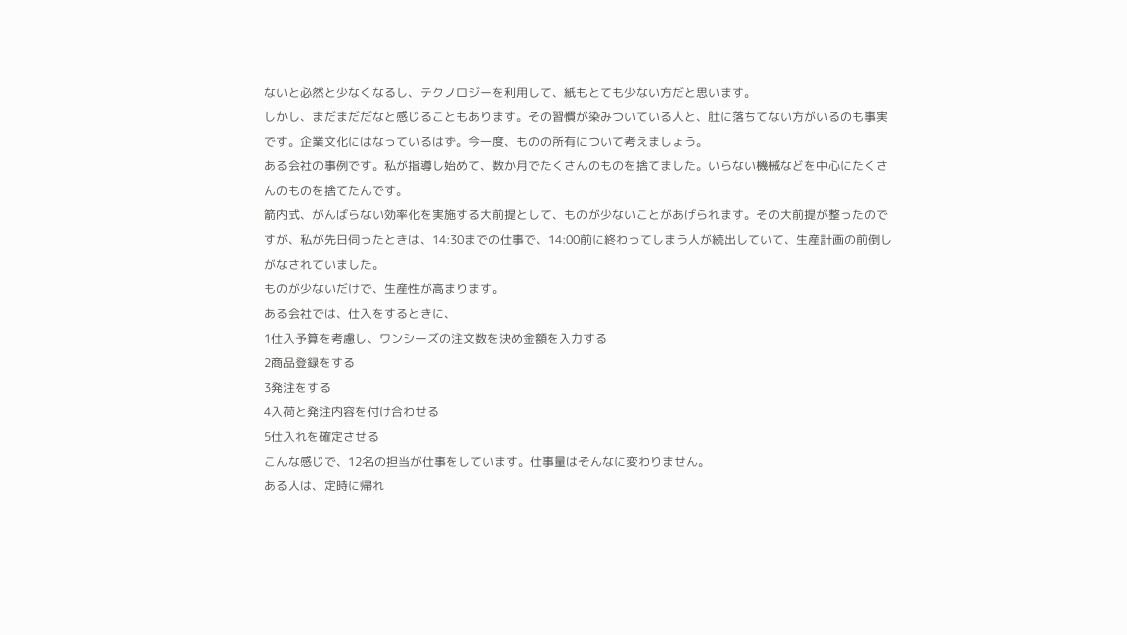ないと必然と少なくなるし、テクノロジーを利用して、紙もとても少ない方だと思います。
しかし、まだまだだなと感じることもあります。その習慣が染みついている人と、肚に落ちてない方がいるのも事実です。企業文化にはなっているはず。今一度、ものの所有について考えましょう。
ある会社の事例です。私が指導し始めて、数か月でたくさんのものを捨てました。いらない機械などを中心にたくさんのものを捨てたんです。
箭内式、がんばらない効率化を実施する大前提として、ものが少ないことがあげられます。その大前提が整ったのですが、私が先日伺ったときは、14:30までの仕事で、14:00前に終わってしまう人が続出していて、生産計画の前倒しがなされていました。
ものが少ないだけで、生産性が高まります。
ある会社では、仕入をするときに、
1仕入予算を考慮し、ワンシーズの注文数を決め金額を入力する
2商品登録をする
3発注をする
4入荷と発注内容を付け合わせる
5仕入れを確定させる
こんな感じで、12名の担当が仕事をしています。仕事量はそんなに変わりません。
ある人は、定時に帰れ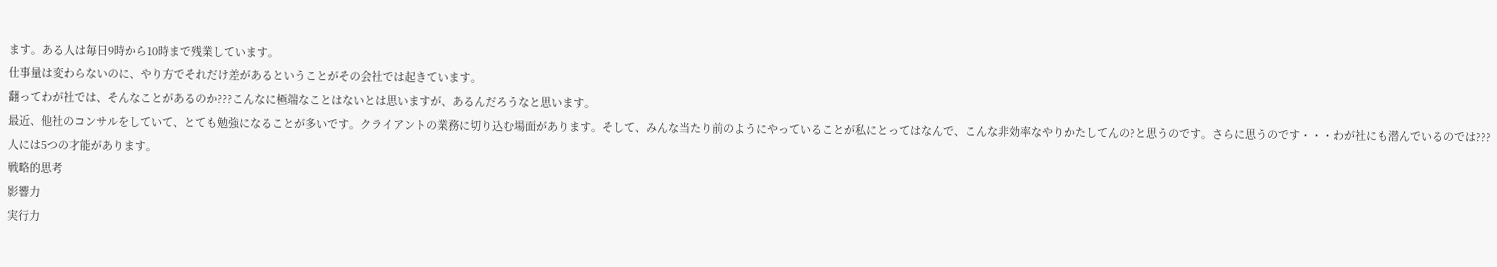ます。ある人は毎日9時から10時まで残業しています。
仕事量は変わらないのに、やり方でそれだけ差があるということがその会社では起きています。
翻ってわが社では、そんなことがあるのか???こんなに極端なことはないとは思いますが、あるんだろうなと思います。
最近、他社のコンサルをしていて、とても勉強になることが多いです。クライアントの業務に切り込む場面があります。そして、みんな当たり前のようにやっていることが私にとってはなんで、こんな非効率なやりかたしてんの?と思うのです。さらに思うのです・・・わが社にも潜んでいるのでは???
人には5つの才能があります。
戦略的思考
影響力
実行力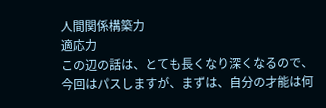人間関係構築力
適応力
この辺の話は、とても長くなり深くなるので、今回はパスしますが、まずは、自分の才能は何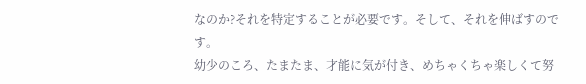なのか?それを特定することが必要です。そして、それを伸ばすのです。
幼少のころ、たまたま、才能に気が付き、めちゃくちゃ楽しくて努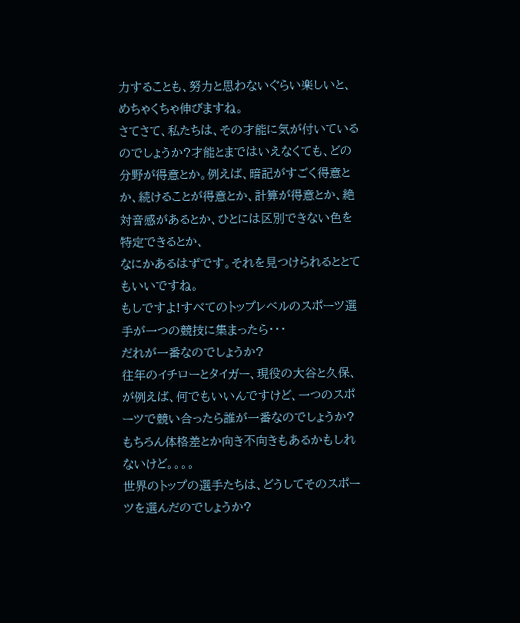力することも、努力と思わないぐらい楽しいと、めちゃくちゃ伸びますね。
さてさて、私たちは、その才能に気が付いているのでしょうか?才能とまではいえなくても、どの分野が得意とか。例えば、暗記がすごく得意とか、続けることが得意とか、計算が得意とか、絶対音感があるとか、ひとには区別できない色を特定できるとか、
なにかあるはずです。それを見つけられるととてもいいですね。
もしですよ!すべてのトップレベルのスポーツ選手が一つの競技に集まったら・・・
だれが一番なのでしょうか?
往年のイチローとタイガー、現役の大谷と久保、が例えば、何でもいいんですけど、一つのスポーツで競い合ったら誰が一番なのでしょうか?
もちろん体格差とか向き不向きもあるかもしれないけど。。。。
世界のトップの選手たちは、どうしてそのスポーツを選んだのでしょうか?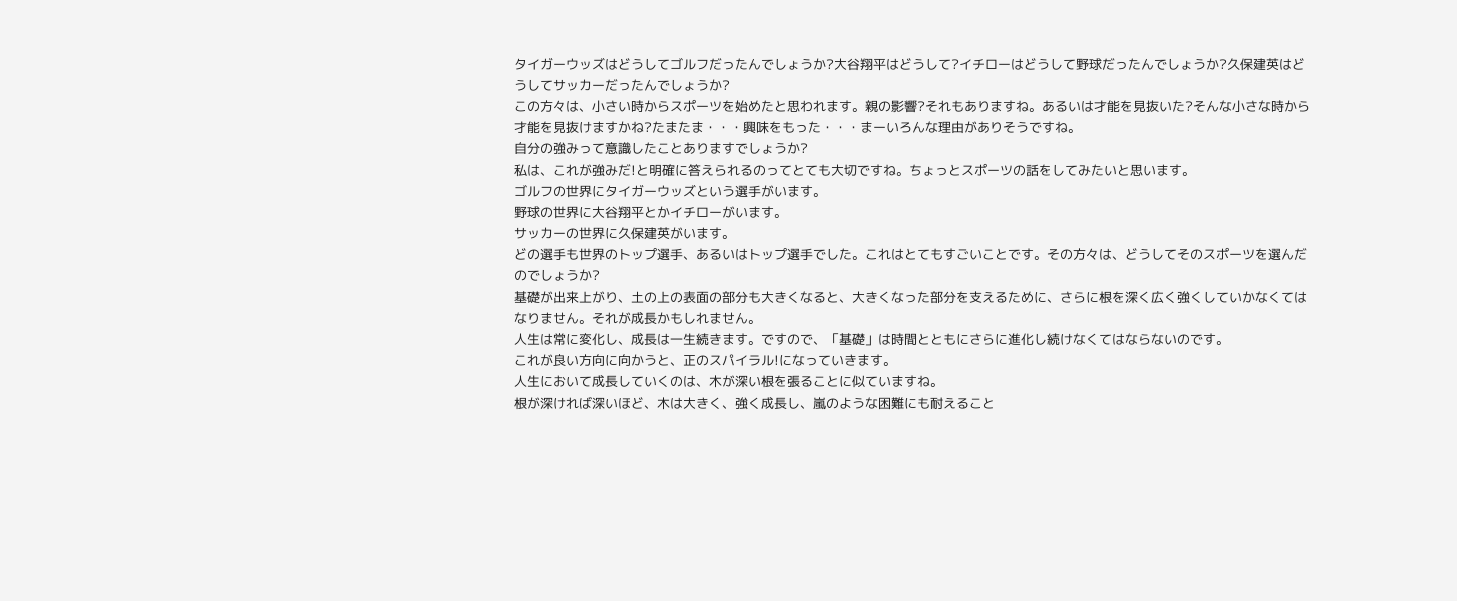タイガーウッズはどうしてゴルフだったんでしょうか?大谷翔平はどうして?イチローはどうして野球だったんでしょうか?久保建英はどうしてサッカーだったんでしょうか?
この方々は、小さい時からスポーツを始めたと思われます。親の影響?それもありますね。あるいは才能を見抜いた?そんな小さな時から才能を見抜けますかね?たまたま・・・興味をもった・・・まーいろんな理由がありそうですね。
自分の強みって意識したことありますでしょうか?
私は、これが強みだ!と明確に答えられるのってとても大切ですね。ちょっとスポーツの話をしてみたいと思います。
ゴルフの世界にタイガーウッズという選手がいます。
野球の世界に大谷翔平とかイチローがいます。
サッカーの世界に久保建英がいます。
どの選手も世界のトップ選手、あるいはトップ選手でした。これはとてもすごいことです。その方々は、どうしてそのスポーツを選んだのでしょうか?
基礎が出来上がり、土の上の表面の部分も大きくなると、大きくなった部分を支えるために、さらに根を深く広く強くしていかなくてはなりません。それが成長かもしれません。
人生は常に変化し、成長は一生続きます。ですので、「基礎」は時間とともにさらに進化し続けなくてはならないのです。
これが良い方向に向かうと、正のスパイラル!になっていきます。
人生において成長していくのは、木が深い根を張ることに似ていますね。
根が深ければ深いほど、木は大きく、強く成長し、嵐のような困難にも耐えること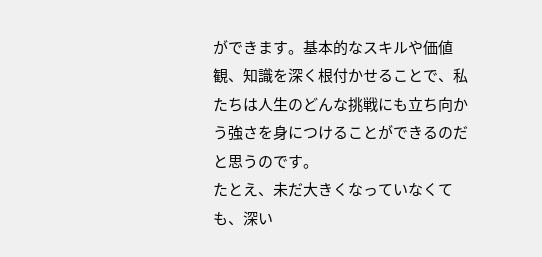ができます。基本的なスキルや価値観、知識を深く根付かせることで、私たちは人生のどんな挑戦にも立ち向かう強さを身につけることができるのだと思うのです。
たとえ、未だ大きくなっていなくても、深い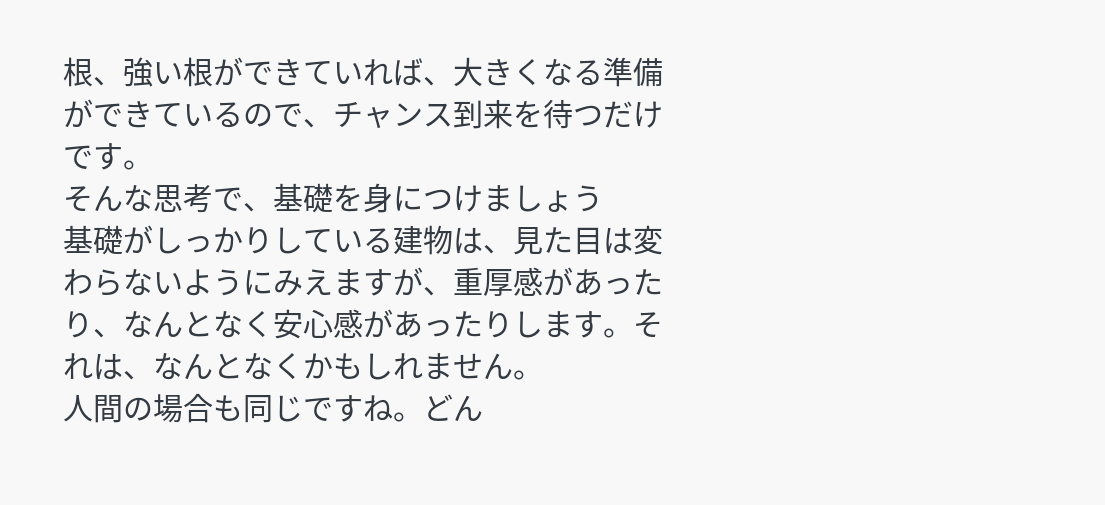根、強い根ができていれば、大きくなる準備ができているので、チャンス到来を待つだけです。
そんな思考で、基礎を身につけましょう
基礎がしっかりしている建物は、見た目は変わらないようにみえますが、重厚感があったり、なんとなく安心感があったりします。それは、なんとなくかもしれません。
人間の場合も同じですね。どん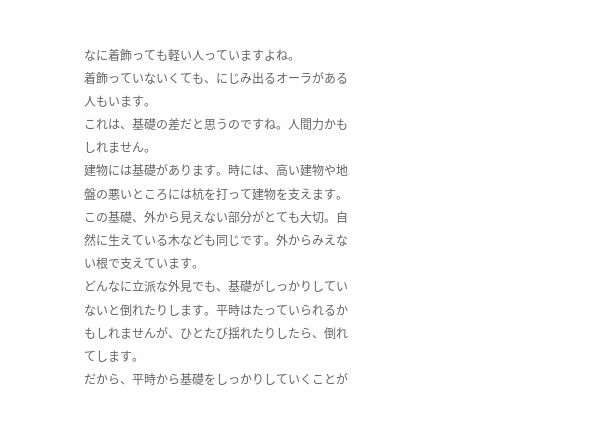なに着飾っても軽い人っていますよね。
着飾っていないくても、にじみ出るオーラがある人もいます。
これは、基礎の差だと思うのですね。人間力かもしれません。
建物には基礎があります。時には、高い建物や地盤の悪いところには杭を打って建物を支えます。この基礎、外から見えない部分がとても大切。自然に生えている木なども同じです。外からみえない根で支えています。
どんなに立派な外見でも、基礎がしっかりしていないと倒れたりします。平時はたっていられるかもしれませんが、ひとたび揺れたりしたら、倒れてします。
だから、平時から基礎をしっかりしていくことが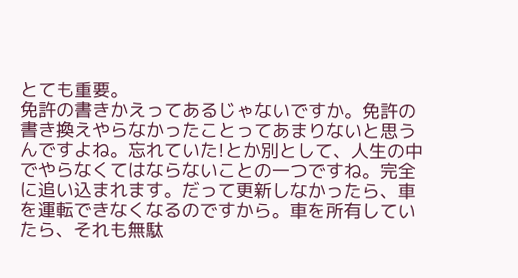とても重要。
免許の書きかえってあるじゃないですか。免許の書き換えやらなかったことってあまりないと思うんですよね。忘れていた!とか別として、人生の中でやらなくてはならないことの一つですね。完全に追い込まれます。だって更新しなかったら、車を運転できなくなるのですから。車を所有していたら、それも無駄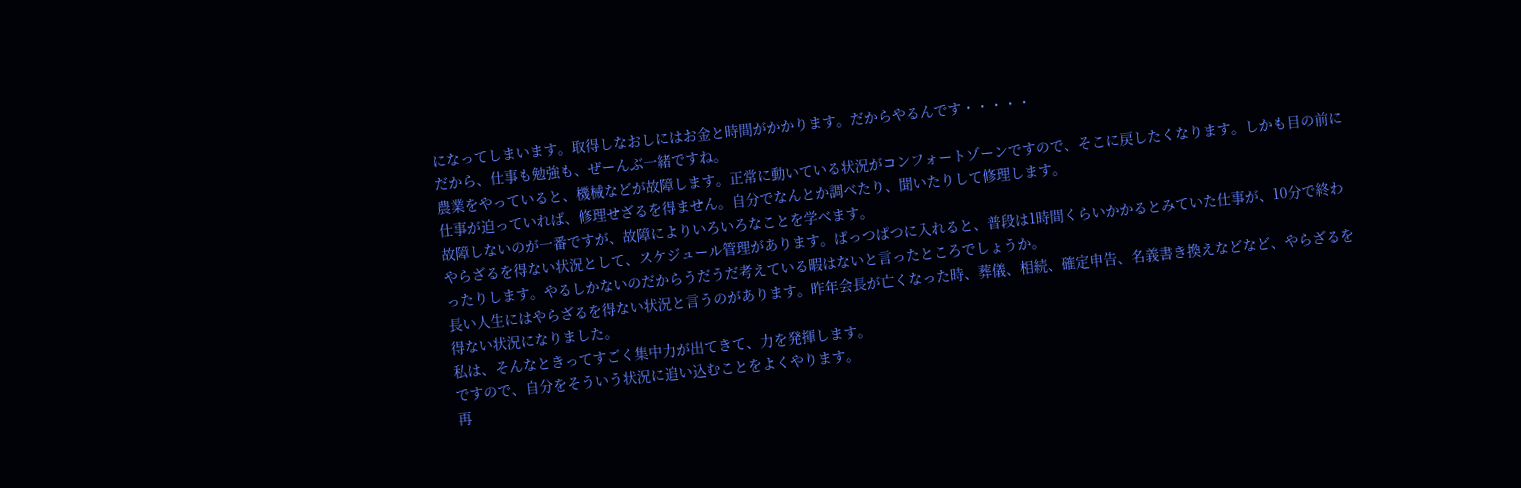になってしまいます。取得しなおしにはお金と時間がかかります。だからやるんです・・・・・
だから、仕事も勉強も、ぜーんぶ一緒ですね。
農業をやっていると、機械などが故障します。正常に動いている状況がコンフォートゾーンですので、そこに戻したくなります。しかも目の前に仕事が迫っていれば、修理せざるを得ません。自分でなんとか調べたり、聞いたりして修理します。
故障しないのが一番ですが、故障によりいろいろなことを学べます。
やらざるを得ない状況として、スケジュール管理があります。ぱっつぱつに入れると、普段は1時間くらいかかるとみていた仕事が、10分で終わったりします。やるしかないのだからうだうだ考えている暇はないと言ったところでしょうか。
長い人生にはやらざるを得ない状況と言うのがあります。昨年会長が亡くなった時、葬儀、相続、確定申告、名義書き換えなどなど、やらざるを得ない状況になりました。
私は、そんなときってすごく集中力が出てきて、力を発揮します。
ですので、自分をそういう状況に追い込むことをよくやります。
再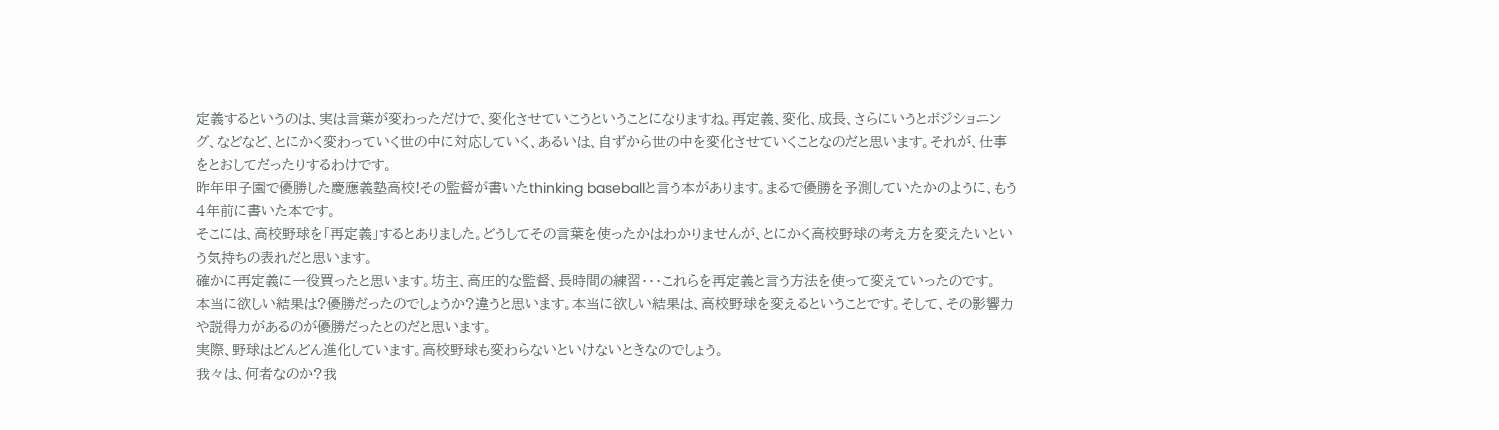定義するというのは、実は言葉が変わっただけで、変化させていこうということになりますね。再定義、変化、成長、さらにいうとポジショニング、などなど、とにかく変わっていく世の中に対応していく、あるいは、自ずから世の中を変化させていくことなのだと思います。それが、仕事をとおしてだったりするわけです。
昨年甲子園で優勝した慶應義塾高校!その監督が書いたthinking baseballと言う本があります。まるで優勝を予測していたかのように、もう4年前に書いた本です。
そこには、高校野球を「再定義」するとありました。どうしてその言葉を使ったかはわかりませんが、とにかく高校野球の考え方を変えたいという気持ちの表れだと思います。
確かに再定義に一役買ったと思います。坊主、高圧的な監督、長時間の練習・・・これらを再定義と言う方法を使って変えていったのです。
本当に欲しい結果は?優勝だったのでしょうか?違うと思います。本当に欲しい結果は、高校野球を変えるということです。そして、その影響力や説得力があるのが優勝だったとのだと思います。
実際、野球はどんどん進化しています。高校野球も変わらないといけないときなのでしょう。
我々は、何者なのか?我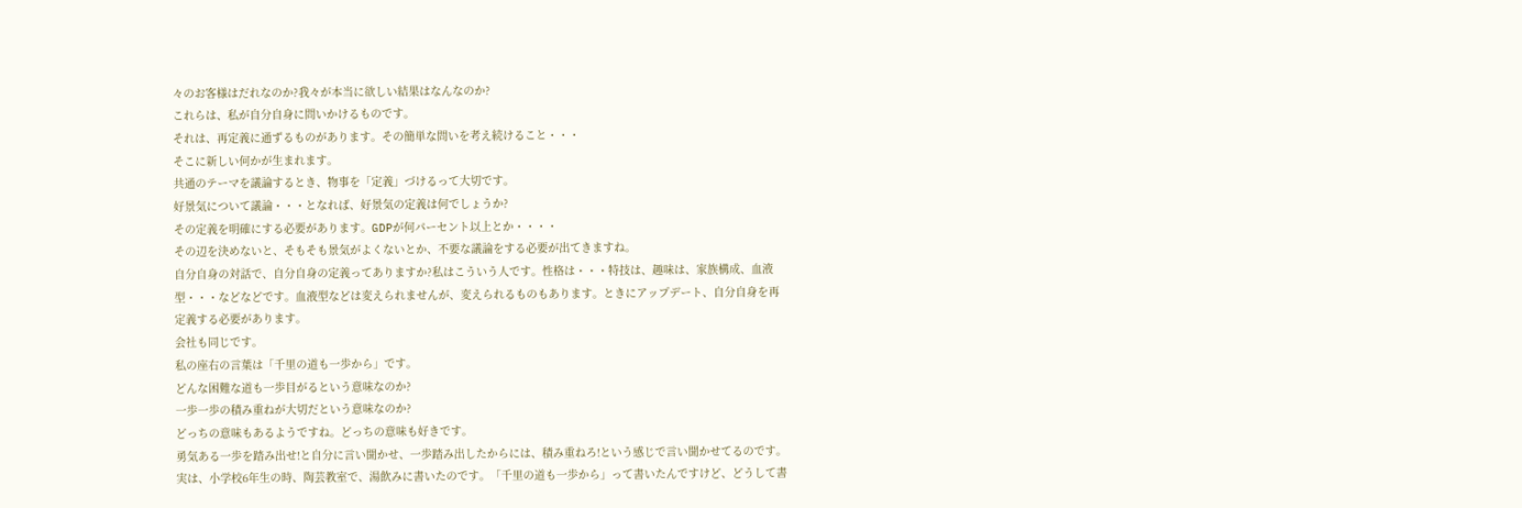々のお客様はだれなのか?我々が本当に欲しい結果はなんなのか?
これらは、私が自分自身に問いかけるものです。
それは、再定義に通ずるものがあります。その簡単な問いを考え続けること・・・
そこに新しい何かが生まれます。
共通のテーマを議論するとき、物事を「定義」づけるって大切です。
好景気について議論・・・となれば、好景気の定義は何でしょうか?
その定義を明確にする必要があります。GDPが何パーセント以上とか・・・・
その辺を決めないと、そもそも景気がよくないとか、不要な議論をする必要が出てきますね。
自分自身の対話で、自分自身の定義ってありますか?私はこういう人です。性格は・・・特技は、趣味は、家族構成、血液型・・・などなどです。血液型などは変えられませんが、変えられるものもあります。ときにアップデート、自分自身を再定義する必要があります。
会社も同じです。
私の座右の言葉は「千里の道も一歩から」です。
どんな困難な道も一歩目がるという意味なのか?
一歩一歩の積み重ねが大切だという意味なのか?
どっちの意味もあるようですね。どっちの意味も好きです。
勇気ある一歩を踏み出せ!と自分に言い聞かせ、一歩踏み出したからには、積み重ねろ!という感じで言い聞かせてるのです。
実は、小学校6年生の時、陶芸教室で、湯飲みに書いたのです。「千里の道も一歩から」って書いたんですけど、どうして書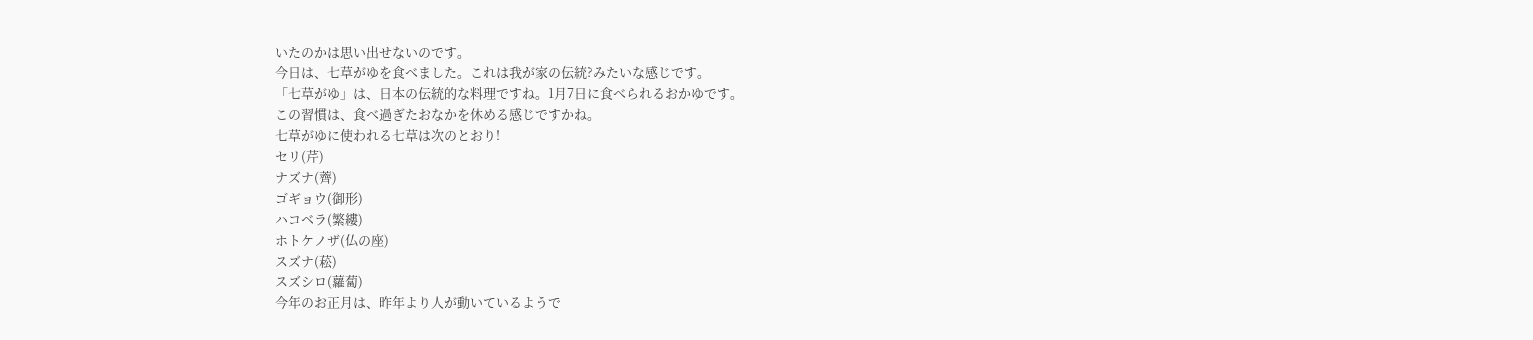いたのかは思い出せないのです。
今日は、七草がゆを食べました。これは我が家の伝統?みたいな感じです。
「七草がゆ」は、日本の伝統的な料理ですね。1月7日に食べられるおかゆです。
この習慣は、食べ過ぎたおなかを休める感じですかね。
七草がゆに使われる七草は次のとおり!
セリ(芹)
ナズナ(薺)
ゴギョウ(御形)
ハコベラ(繁縷)
ホトケノザ(仏の座)
スズナ(菘)
スズシロ(蘿蔔)
今年のお正月は、昨年より人が動いているようで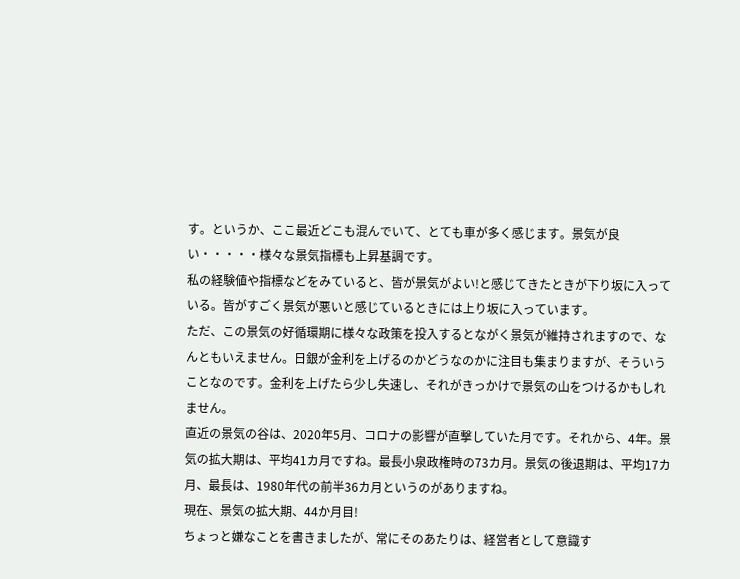す。というか、ここ最近どこも混んでいて、とても車が多く感じます。景気が良い・・・・・様々な景気指標も上昇基調です。
私の経験値や指標などをみていると、皆が景気がよい!と感じてきたときが下り坂に入っている。皆がすごく景気が悪いと感じているときには上り坂に入っています。
ただ、この景気の好循環期に様々な政策を投入するとながく景気が維持されますので、なんともいえません。日銀が金利を上げるのかどうなのかに注目も集まりますが、そういうことなのです。金利を上げたら少し失速し、それがきっかけで景気の山をつけるかもしれません。
直近の景気の谷は、2020年5月、コロナの影響が直撃していた月です。それから、4年。景気の拡大期は、平均41カ月ですね。最長小泉政権時の73カ月。景気の後退期は、平均17カ月、最長は、1980年代の前半36カ月というのがありますね。
現在、景気の拡大期、44か月目!
ちょっと嫌なことを書きましたが、常にそのあたりは、経営者として意識す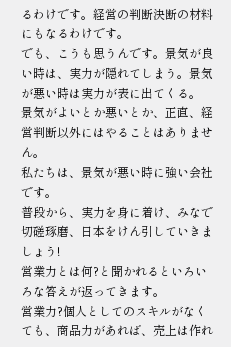るわけです。経営の判断決断の材料にもなるわけです。
でも、こうも思うんです。景気が良い時は、実力が隠れてしまう。景気が悪い時は実力が表に出てくる。
景気がよいとか悪いとか、正直、経営判断以外にはやることはありません。
私たちは、景気が悪い時に強い会社です。
普段から、実力を身に着け、みなで切磋琢磨、日本をけん引していきましょう!
営業力とは何?と聞かれるといろいろな答えが返ってきます。
営業力?個人としてのスキルがなくても、商品力があれば、売上は作れ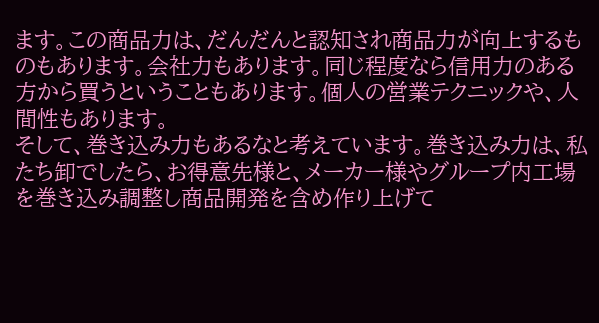ます。この商品力は、だんだんと認知され商品力が向上するものもあります。会社力もあります。同じ程度なら信用力のある方から買うということもあります。個人の営業テクニックや、人間性もあります。
そして、巻き込み力もあるなと考えています。巻き込み力は、私たち卸でしたら、お得意先様と、メーカー様やグループ内工場を巻き込み調整し商品開発を含め作り上げて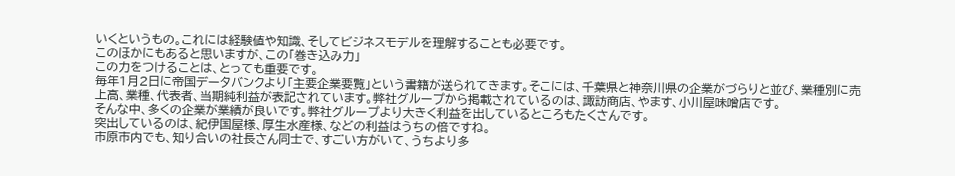いくというもの。これには経験値や知識、そしてビジネスモデルを理解することも必要です。
このほかにもあると思いますが、この「巻き込み力」
この力をつけることは、とっても重要です。
毎年1月2日に帝国データバンクより「主要企業要覧」という書籍が送られてきます。そこには、千葉県と神奈川県の企業がづらりと並び、業種別に売上高、業種、代表者、当期純利益が表記されています。弊社グループから掲載されているのは、諏訪商店、やます、小川屋味噌店です。
そんな中、多くの企業が業績が良いです。弊社グループより大きく利益を出しているところもたくさんです。
突出しているのは、紀伊国屋様、厚生水産様、などの利益はうちの倍ですね。
市原市内でも、知り合いの社長さん同士で、すごい方がいて、うちより多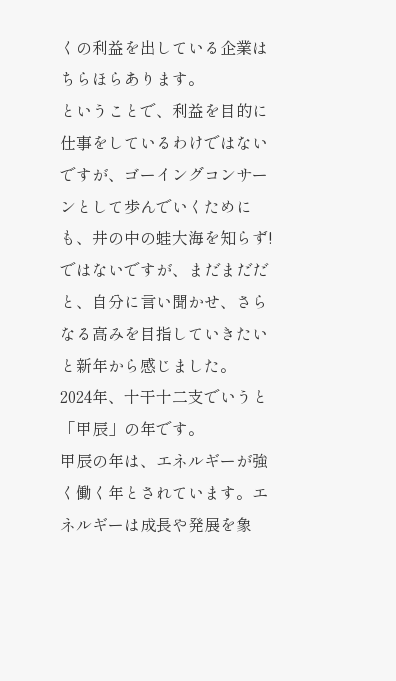くの利益を出している企業はちらほらあります。
ということで、利益を目的に仕事をしているわけではないですが、ゴーイングコンサーンとして歩んでいくためにも、井の中の蛙大海を知らず!ではないですが、まだまだだと、自分に言い聞かせ、さらなる高みを目指していきたいと新年から感じました。
2024年、十干十二支でいうと「甲辰」の年です。
甲辰の年は、エネルギーが強く働く年とされています。エネルギーは成長や発展を象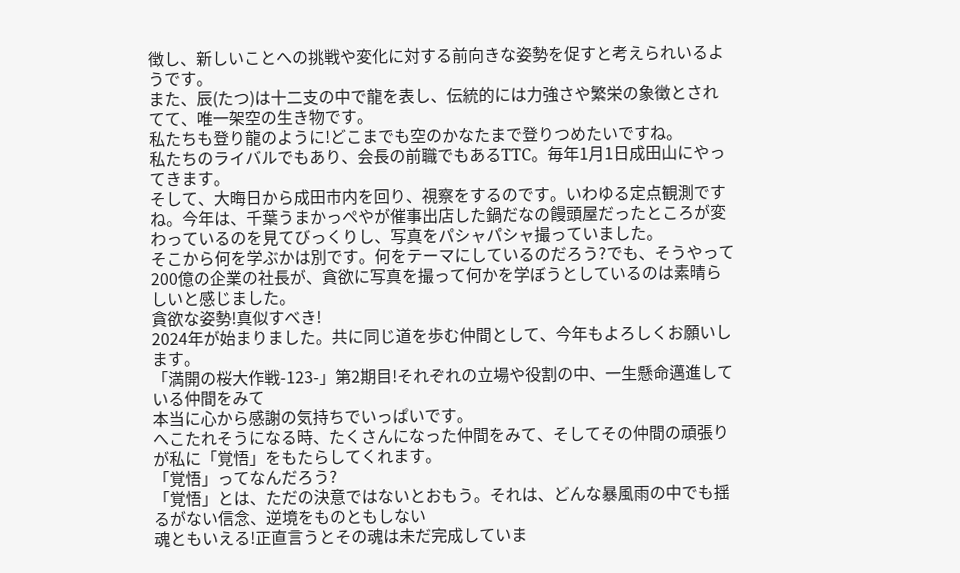徴し、新しいことへの挑戦や変化に対する前向きな姿勢を促すと考えられいるようです。
また、辰(たつ)は十二支の中で龍を表し、伝統的には力強さや繁栄の象徴とされてて、唯一架空の生き物です。
私たちも登り龍のように!どこまでも空のかなたまで登りつめたいですね。
私たちのライバルでもあり、会長の前職でもあるTTC。毎年1月1日成田山にやってきます。
そして、大晦日から成田市内を回り、視察をするのです。いわゆる定点観測ですね。今年は、千葉うまかっぺやが催事出店した鍋だなの饅頭屋だったところが変わっているのを見てびっくりし、写真をパシャパシャ撮っていました。
そこから何を学ぶかは別です。何をテーマにしているのだろう?でも、そうやって200億の企業の社長が、貪欲に写真を撮って何かを学ぼうとしているのは素晴らしいと感じました。
貪欲な姿勢!真似すべき!
2024年が始まりました。共に同じ道を歩む仲間として、今年もよろしくお願いします。
「満開の桜大作戦-123-」第2期目!それぞれの立場や役割の中、一生懸命邁進している仲間をみて
本当に心から感謝の気持ちでいっぱいです。
へこたれそうになる時、たくさんになった仲間をみて、そしてその仲間の頑張りが私に「覚悟」をもたらしてくれます。
「覚悟」ってなんだろう?
「覚悟」とは、ただの決意ではないとおもう。それは、どんな暴風雨の中でも揺るがない信念、逆境をものともしない
魂ともいえる!正直言うとその魂は未だ完成していま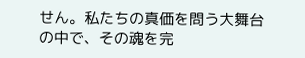せん。私たちの真価を問う大舞台の中で、その魂を完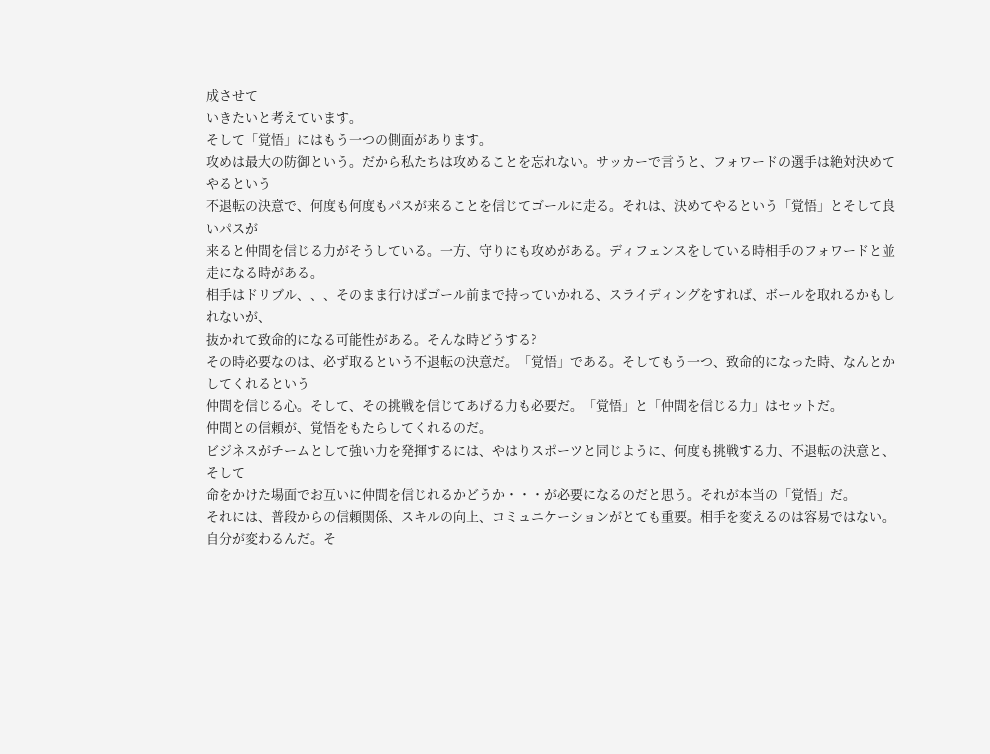成させて
いきたいと考えています。
そして「覚悟」にはもう一つの側面があります。
攻めは最大の防御という。だから私たちは攻めることを忘れない。サッカーで言うと、フォワードの選手は絶対決めてやるという
不退転の決意で、何度も何度もパスが来ることを信じてゴールに走る。それは、決めてやるという「覚悟」とそして良いパスが
来ると仲間を信じる力がそうしている。一方、守りにも攻めがある。ディフェンスをしている時相手のフォワードと並走になる時がある。
相手はドリブル、、、そのまま行けばゴール前まで持っていかれる、スライディングをすれば、ボールを取れるかもしれないが、
抜かれて致命的になる可能性がある。そんな時どうする?
その時必要なのは、必ず取るという不退転の決意だ。「覚悟」である。そしてもう一つ、致命的になった時、なんとかしてくれるという
仲間を信じる心。そして、その挑戦を信じてあげる力も必要だ。「覚悟」と「仲間を信じる力」はセットだ。
仲間との信頼が、覚悟をもたらしてくれるのだ。
ビジネスがチームとして強い力を発揮するには、やはりスポーツと同じように、何度も挑戦する力、不退転の決意と、そして
命をかけた場面でお互いに仲間を信じれるかどうか・・・が必要になるのだと思う。それが本当の「覚悟」だ。
それには、普段からの信頼関係、スキルの向上、コミュニケーションがとても重要。相手を変えるのは容易ではない。
自分が変わるんだ。そ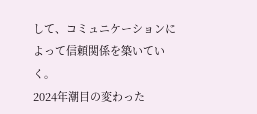して、コミュニケーションによって信頼関係を築いていく。
2024年潮目の変わった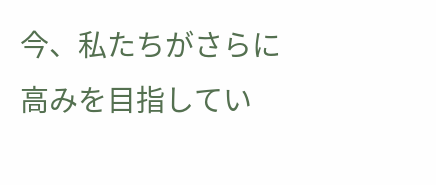今、私たちがさらに高みを目指してい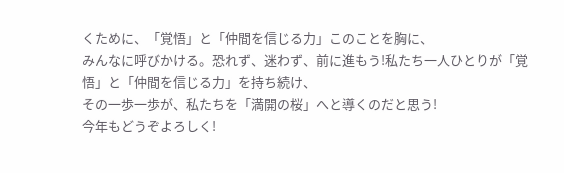くために、「覚悟」と「仲間を信じる力」このことを胸に、
みんなに呼びかける。恐れず、迷わず、前に進もう!私たち一人ひとりが「覚悟」と「仲間を信じる力」を持ち続け、
その一歩一歩が、私たちを「満開の桜」へと導くのだと思う!
今年もどうぞよろしく!